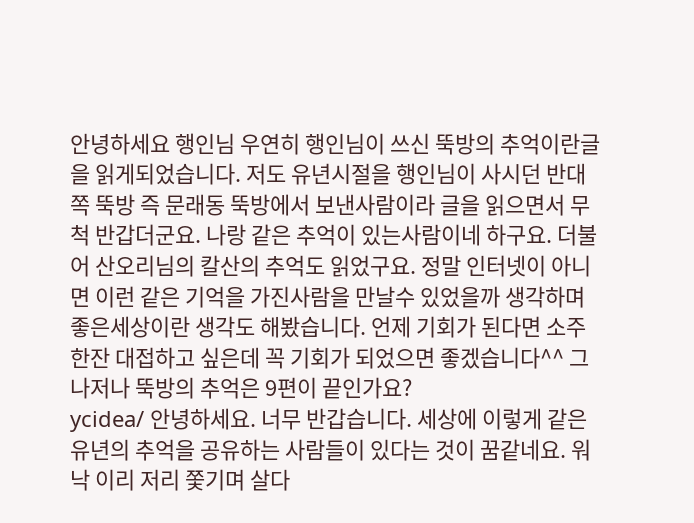안녕하세요 행인님 우연히 행인님이 쓰신 뚝방의 추억이란글을 읽게되었습니다. 저도 유년시절을 행인님이 사시던 반대쪽 뚝방 즉 문래동 뚝방에서 보낸사람이라 글을 읽으면서 무척 반갑더군요. 나랑 같은 추억이 있는사람이네 하구요. 더불어 산오리님의 칼산의 추억도 읽었구요. 정말 인터넷이 아니면 이런 같은 기억을 가진사람을 만날수 있었을까 생각하며 좋은세상이란 생각도 해봤습니다. 언제 기회가 된다면 소주한잔 대접하고 싶은데 꼭 기회가 되었으면 좋겠습니다^^ 그나저나 뚝방의 추억은 9편이 끝인가요?
ycidea/ 안녕하세요. 너무 반갑습니다. 세상에 이렇게 같은 유년의 추억을 공유하는 사람들이 있다는 것이 꿈같네요. 워낙 이리 저리 쫓기며 살다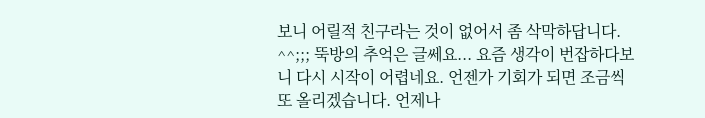보니 어릴적 친구라는 것이 없어서 좀 삭막하답니다. ^^;;; 뚝방의 추억은 글쎄요... 요즘 생각이 번잡하다보니 다시 시작이 어렵네요. 언젠가 기회가 되면 조금씩 또 올리겠습니다. 언제나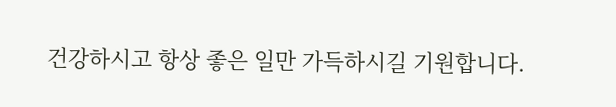건강하시고 항상 좋은 일만 가득하시길 기원합니다.